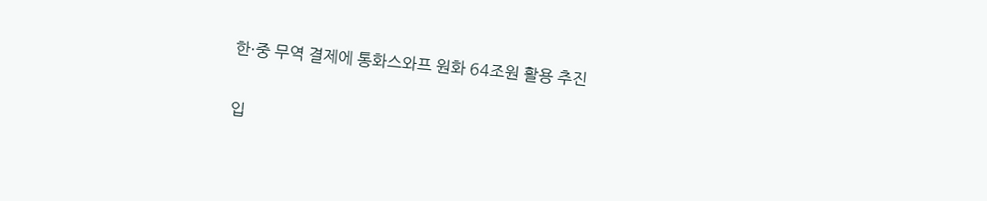한·중 무역 결제에 통화스와프 원화 64조원 활용 추진

입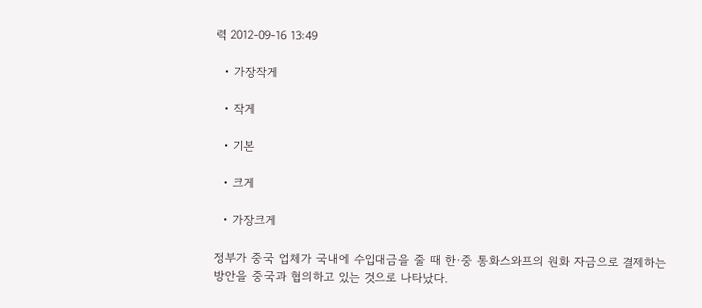력 2012-09-16 13:49

  • 가장작게

  • 작게

  • 기본

  • 크게

  • 가장크게

정부가 중국 업체가 국내에 수입대금을 줄 때 한·중 통화스와프의 원화 자금으로 결제하는 방안을 중국과 협의하고 있는 것으로 나타났다.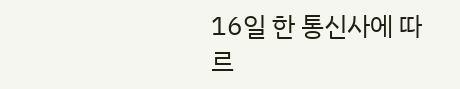16일 한 통신사에 따르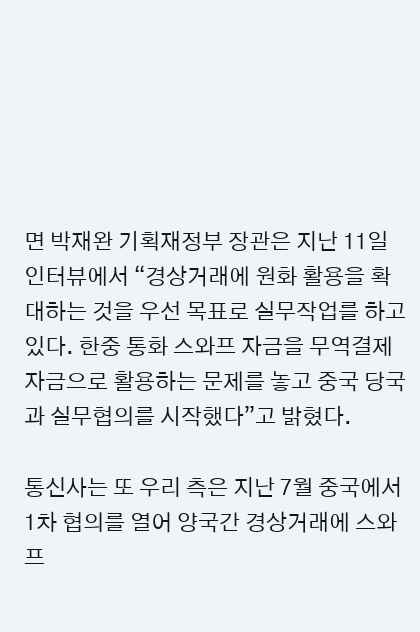면 박재완 기획재정부 장관은 지난 11일 인터뷰에서 “경상거래에 원화 활용을 확대하는 것을 우선 목표로 실무작업를 하고 있다. 한중 통화 스와프 자금을 무역결제 자금으로 활용하는 문제를 놓고 중국 당국과 실무협의를 시작했다”고 밝혔다.

통신사는 또 우리 측은 지난 7월 중국에서 1차 협의를 열어 양국간 경상거래에 스와프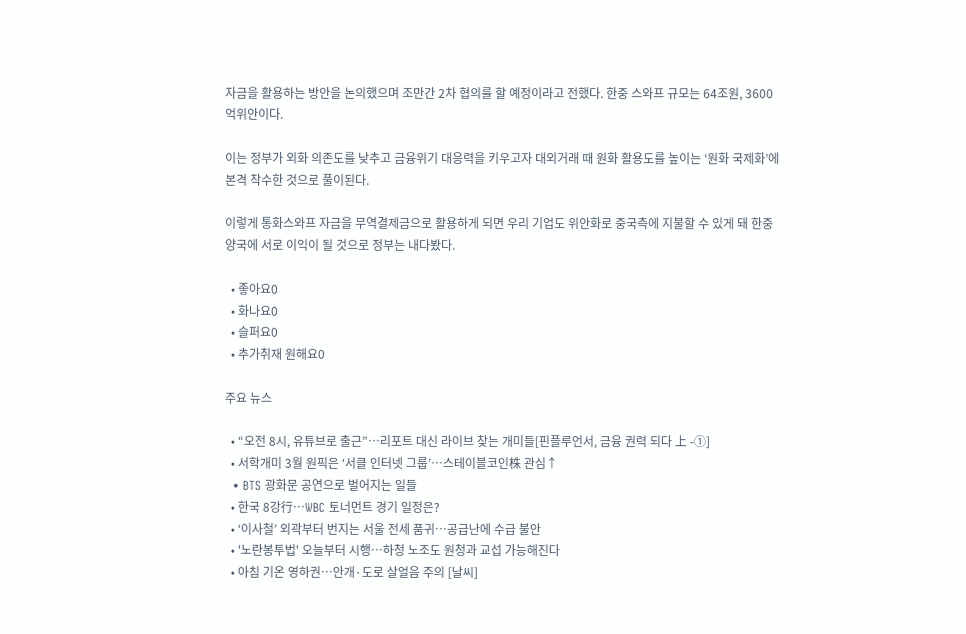자금을 활용하는 방안을 논의했으며 조만간 2차 협의를 할 예정이라고 전했다. 한중 스와프 규모는 64조원, 3600억위안이다.

이는 정부가 외화 의존도를 낮추고 금융위기 대응력을 키우고자 대외거래 때 원화 활용도를 높이는 ‘원화 국제화’에 본격 착수한 것으로 풀이된다.

이렇게 통화스와프 자금을 무역결제금으로 활용하게 되면 우리 기업도 위안화로 중국측에 지불할 수 있게 돼 한중 양국에 서로 이익이 될 것으로 정부는 내다봤다.

  • 좋아요0
  • 화나요0
  • 슬퍼요0
  • 추가취재 원해요0

주요 뉴스

  • “오전 8시, 유튜브로 출근”…리포트 대신 라이브 찾는 개미들[핀플루언서, 금융 권력 되다 上 -①]
  • 서학개미 3월 원픽은 ‘서클 인터넷 그룹’⋯스테이블코인株 관심↑
  • BTS 광화문 공연으로 벌어지는 일들
  • 한국 8강行…WBC 토너먼트 경기 일정은?
  • ‘이사철’ 외곽부터 번지는 서울 전세 품귀…공급난에 수급 불안
  • '노란봉투법' 오늘부터 시행⋯하청 노조도 원청과 교섭 가능해진다
  • 아침 기온 영하권…안개·도로 살얼음 주의 [날씨]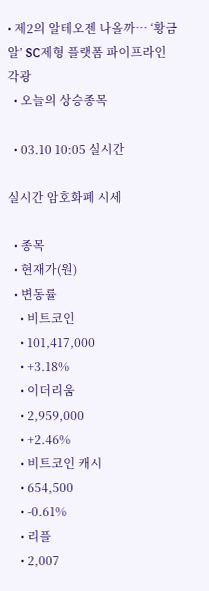• 제2의 알테오젠 나올까… ‘황금알’ SC제형 플랫폼 파이프라인 각광
  • 오늘의 상승종목

  • 03.10 10:05 실시간

실시간 암호화폐 시세

  • 종목
  • 현재가(원)
  • 변동률
    • 비트코인
    • 101,417,000
    • +3.18%
    • 이더리움
    • 2,959,000
    • +2.46%
    • 비트코인 캐시
    • 654,500
    • -0.61%
    • 리플
    • 2,007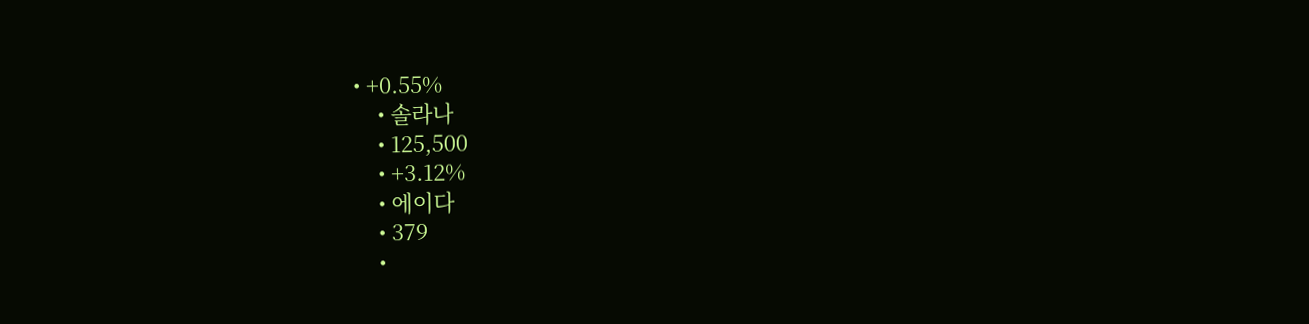• +0.55%
    • 솔라나
    • 125,500
    • +3.12%
    • 에이다
    • 379
    •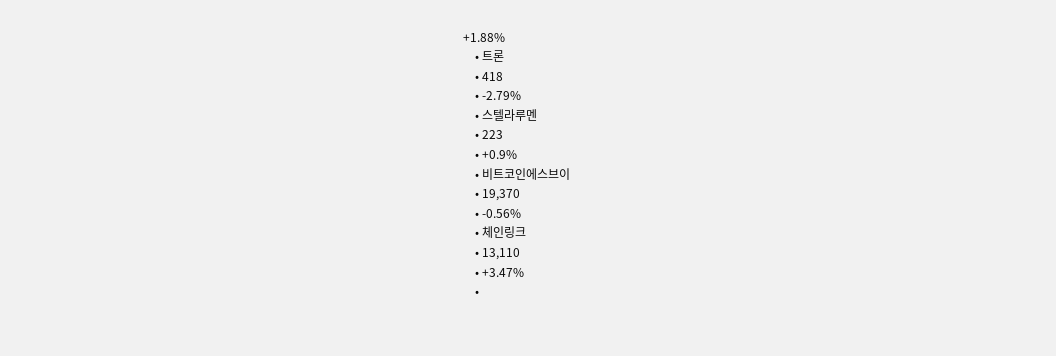+1.88%
    • 트론
    • 418
    • -2.79%
    • 스텔라루멘
    • 223
    • +0.9%
    • 비트코인에스브이
    • 19,370
    • -0.56%
    • 체인링크
    • 13,110
    • +3.47%
    •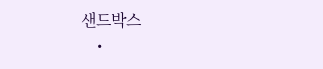샌드박스
    •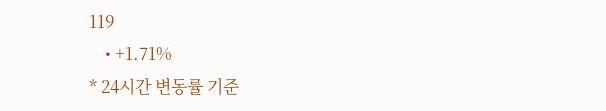119
    • +1.71%
* 24시간 변동률 기준